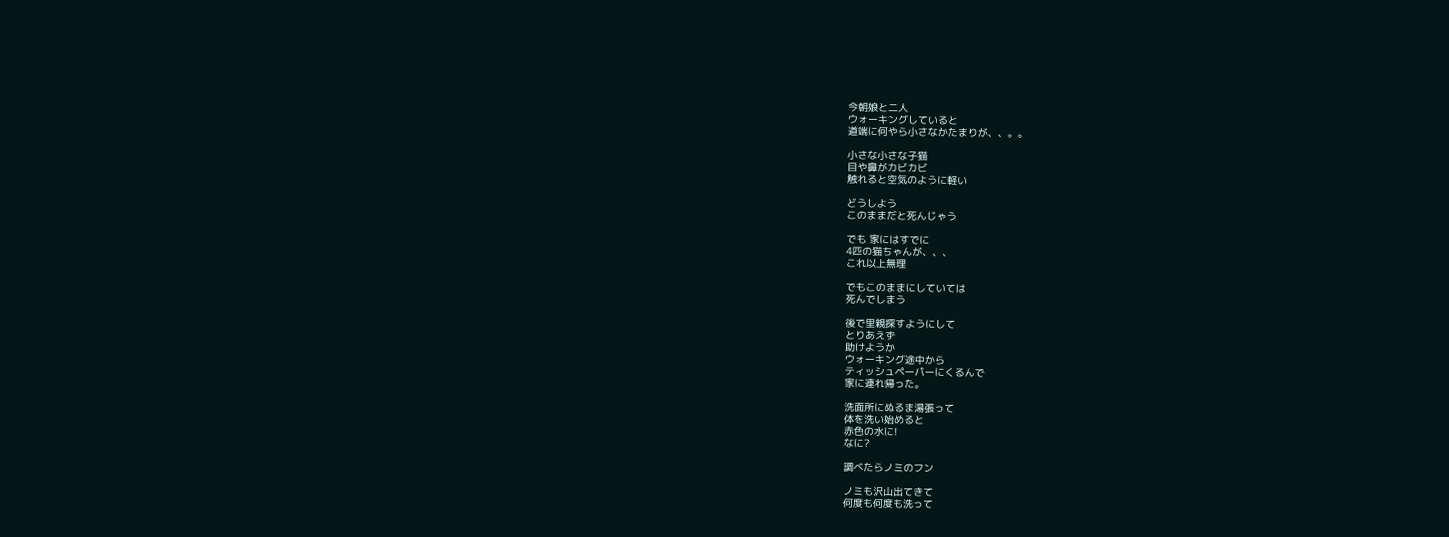今朝娘と二人
ウォーキングしていると
道端に何やら小さなかたまりが、、。。

小さな小さな子猫
目や鼻がカビカビ
触れると空気のように軽い

どうしよう
このままだと死んじゃう

でも 家にはすでに
4匹の猫ちゃんが、、、
これ以上無理

でもこのままにしていては
死んでしまう

後で里親探すようにして
とりあえず
助けようか
ウォーキング途中から
ティッシュペーパーにくるんで
家に連れ帰った。

洗面所にぬるま湯張って
体を洗い始めると
赤色の水に!
なに?

調べたらノミのフン

ノミも沢山出てきて
何度も何度も洗って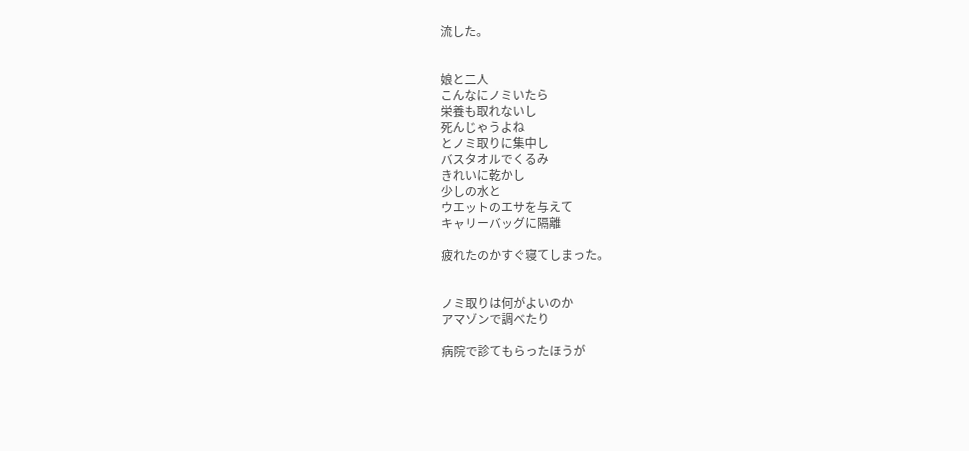流した。


娘と二人
こんなにノミいたら
栄養も取れないし
死んじゃうよね
とノミ取りに集中し
バスタオルでくるみ
きれいに乾かし
少しの水と
ウエットのエサを与えて
キャリーバッグに隔離

疲れたのかすぐ寝てしまった。


ノミ取りは何がよいのか
アマゾンで調べたり

病院で診てもらったほうが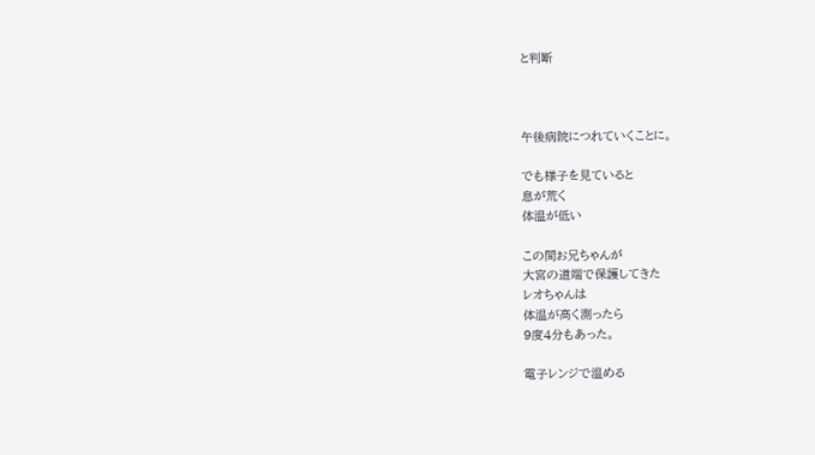と判断



午後病院につれていくことに。

でも様子を見ていると
息が荒く
体温が低い

この間お兄ちゃんが
大宮の道端で保護してきた
レオちゃんは
体温が高く測ったら
9度4分もあった。

電子レンジで温める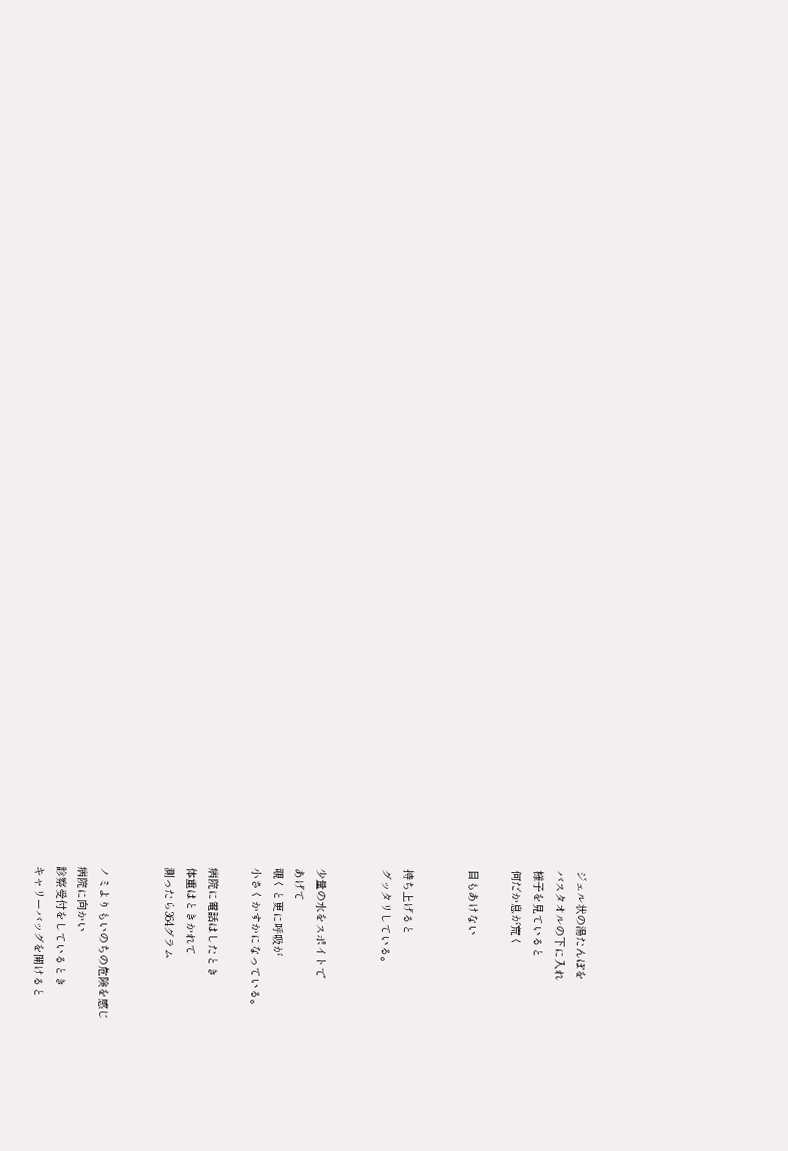ジェル状の湯たんぽを
バスタオルの下に入れ
様子を見ていると
何だか息が荒く

目もあけない


持ち上げると
グッタリしている。


少量の水をスポイトで
あげて
覗くと更に呼吸が
小さくかすかになっている。

病院に電話はしたとき
体重はときかれて
測ったら364グラム


ノミよりもいのちの危険を感じ
病院に向かい
診察受付をしているとき
キャリーバッグを開けると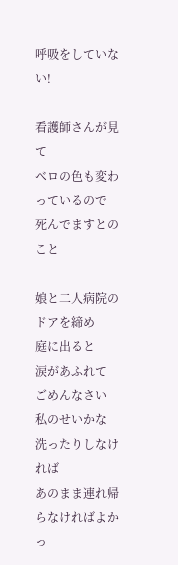呼吸をしていない!

看護師さんが見て
ベロの色も変わっているので
死んでますとのこと

娘と二人病院のドアを締め
庭に出ると
涙があふれて
ごめんなさい
私のせいかな
洗ったりしなければ
あのまま連れ帰らなければよかっ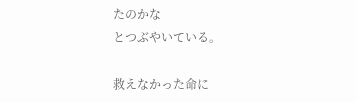たのかな
とつぶやいている。

救えなかった命に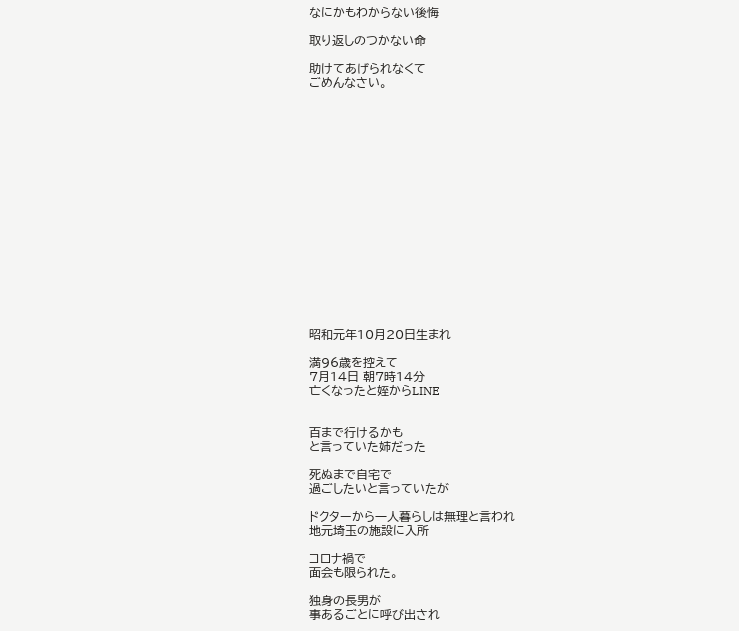なにかもわからない後悔

取り返しのつかない命

助けてあげられなくて
ごめんなさい。

















昭和元年10月20日生まれ

満96歳を控えて
7月14日 朝7時14分
亡くなったと姪からLINE


百まで行けるかも
と言っていた姉だった

死ぬまで自宅で
過ごしたいと言っていたが

ドクターから一人暮らしは無理と言われ
地元埼玉の施設に入所

コロナ禍で
面会も限られた。

独身の長男が
事あるごとに呼び出され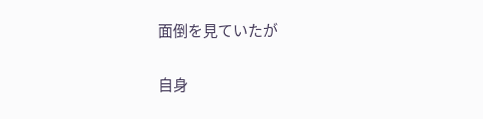面倒を見ていたが

自身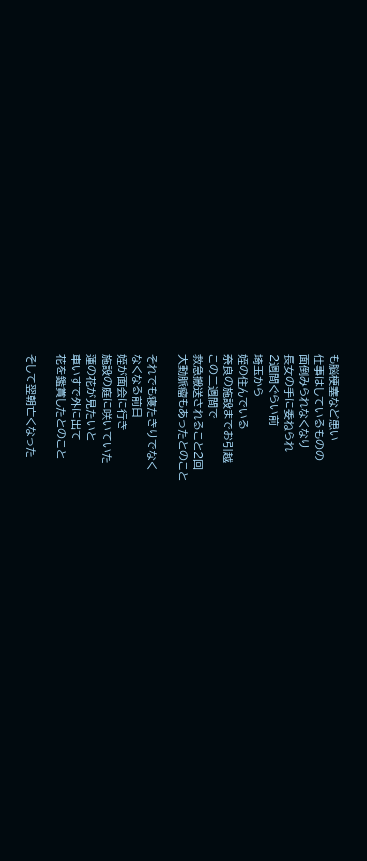も脳梗塞など患い
仕事はしているものの
面倒みられなくなり
長女の手に委ねられ
2週間ぐらい前
埼玉から
姪の住んでいる
奈良の施設までお引越
この二週間で
救急搬送されること2回
大動脈瘤もあったとのこと

それでも寝たきりでなく
なくなる前日
姪が面会に行き
施設の庭に咲いていた
蓮の花が見たいと
車いすで外に出て
花を鑑賞したとのこと

そして翌朝亡くなった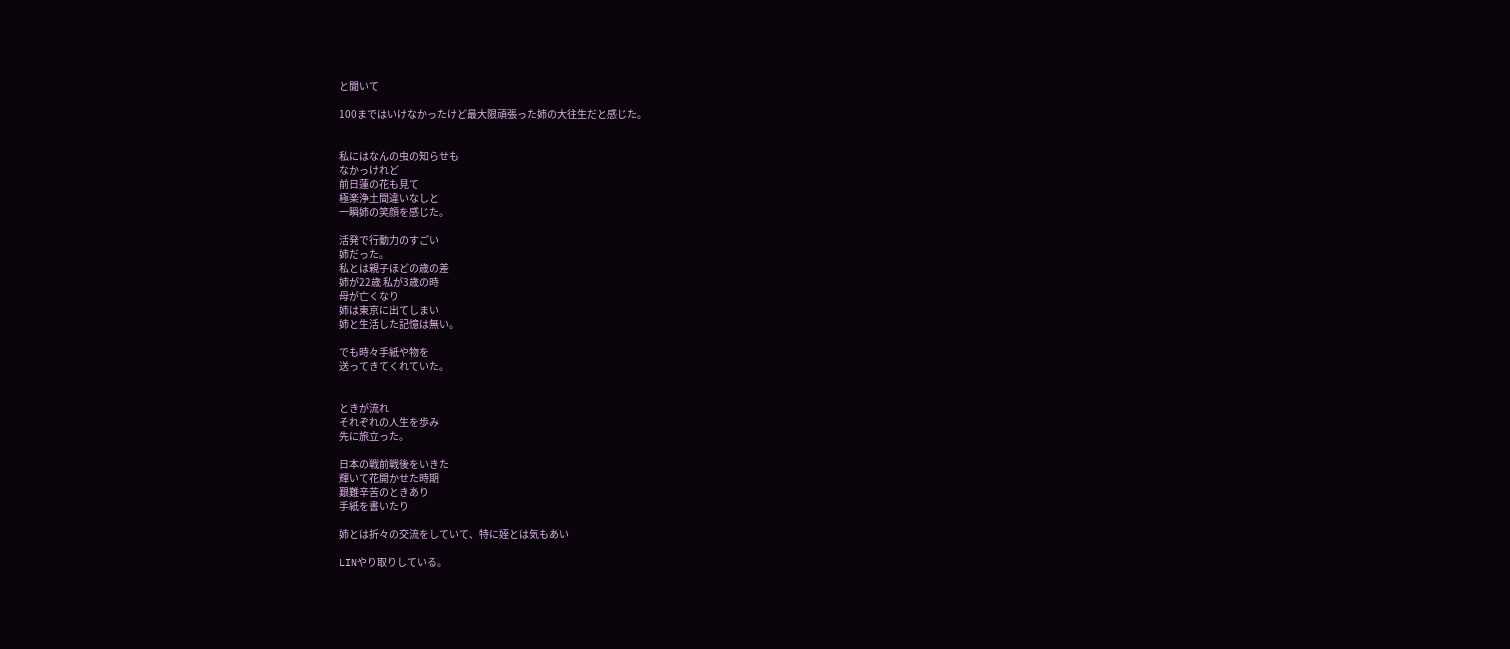と聞いて

100まではいけなかったけど最大限頑張った姉の大往生だと感じた。


私にはなんの虫の知らせも
なかっけれど
前日蓮の花も見て
極楽浄土間違いなしと
一瞬姉の笑顔を感じた。

活発で行動力のすごい
姉だった。
私とは親子ほどの歳の差
姉が22歳 私が3歳の時
母が亡くなり
姉は東京に出てしまい
姉と生活した記憶は無い。

でも時々手紙や物を
送ってきてくれていた。


ときが流れ
それぞれの人生を歩み
先に旅立った。

日本の戦前戦後をいきた
輝いて花開かせた時期
艱難辛苦のときあり
手紙を書いたり

姉とは折々の交流をしていて、特に姪とは気もあい

LINやり取りしている。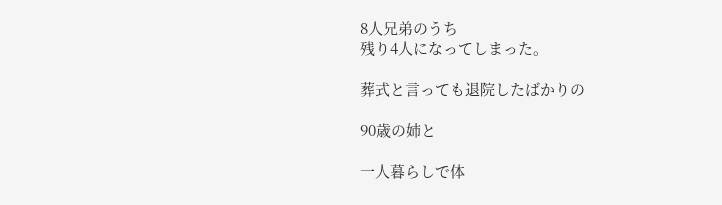8人兄弟のうち
残り4人になってしまった。

葬式と言っても退院したばかりの

90歳の姉と

一人暮らしで体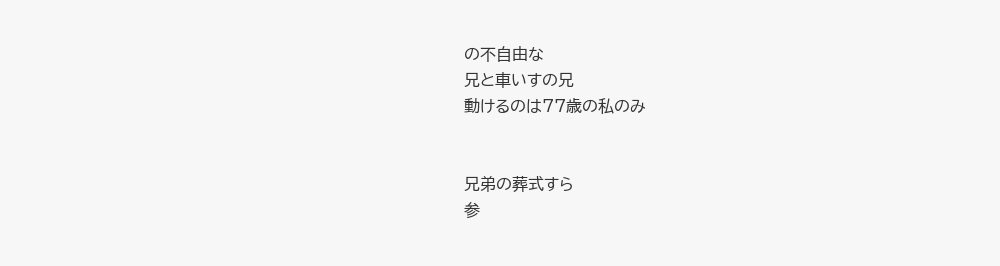の不自由な
兄と車いすの兄
動けるのは77歳の私のみ


兄弟の葬式すら
参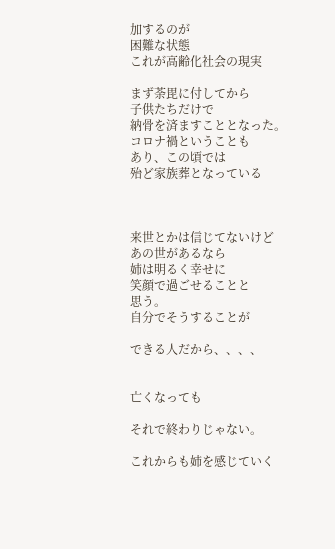加するのが
困難な状態
これが高齢化社会の現実

まず荼毘に付してから
子供たちだけで
納骨を済ますこととなった。
コロナ禍ということも
あり、この頃では
殆ど家族葬となっている



来世とかは信じてないけど
あの世があるなら
姉は明るく幸せに
笑顔で過ごせることと
思う。
自分でそうすることが

できる人だから、、、、


亡くなっても

それで終わりじゃない。

これからも姉を感じていく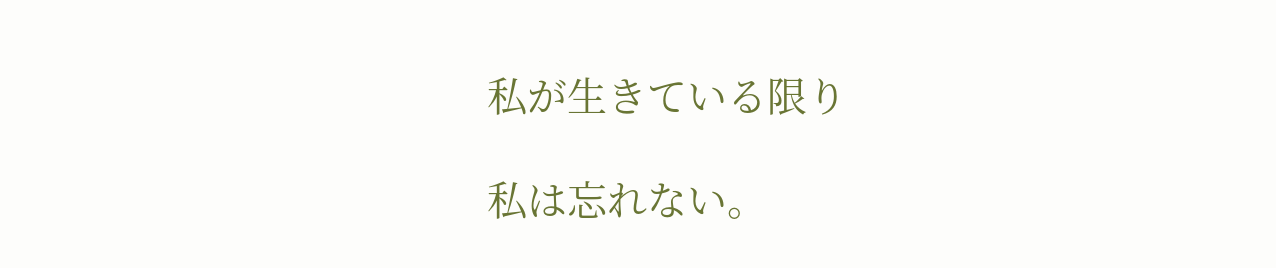私が生きている限り

私は忘れない。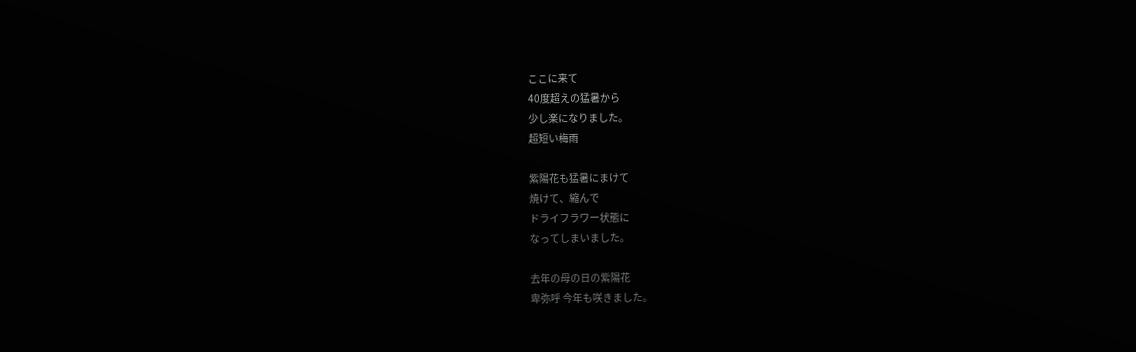ここに来て
40度超えの猛暑から
少し楽になりました。
超短い梅雨

紫陽花も猛暑にまけて
焼けて、縮んで
ドライフラワー状態に
なってしまいました。

去年の母の日の紫陽花
卑弥呼 今年も咲きました。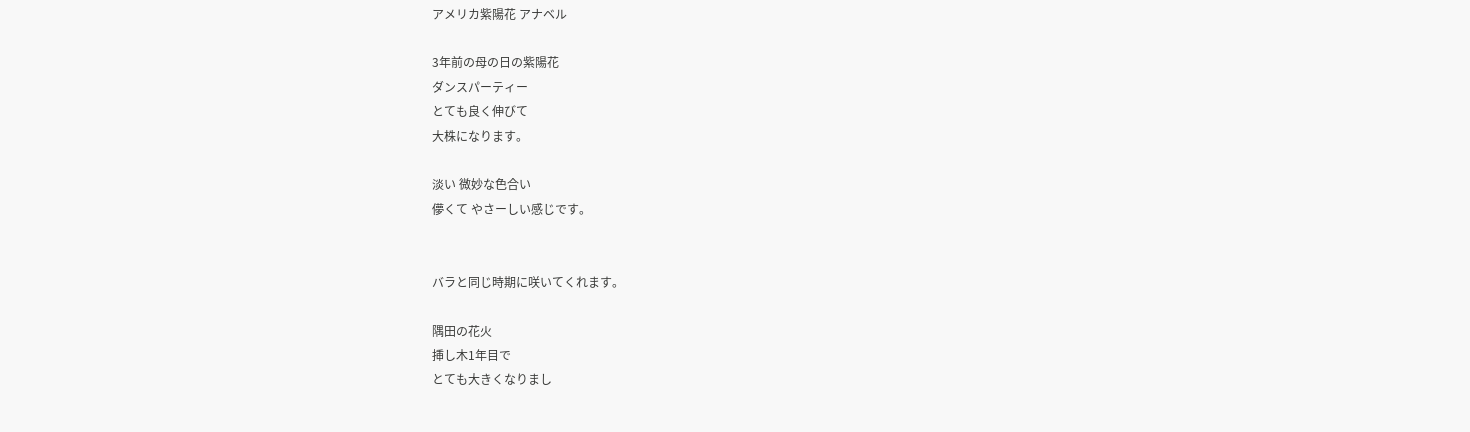アメリカ紫陽花 アナベル

3年前の母の日の紫陽花
ダンスパーティー
とても良く伸びて
大株になります。

淡い 微妙な色合い
儚くて やさーしい感じです。


バラと同じ時期に咲いてくれます。

隅田の花火
挿し木1年目で
とても大きくなりまし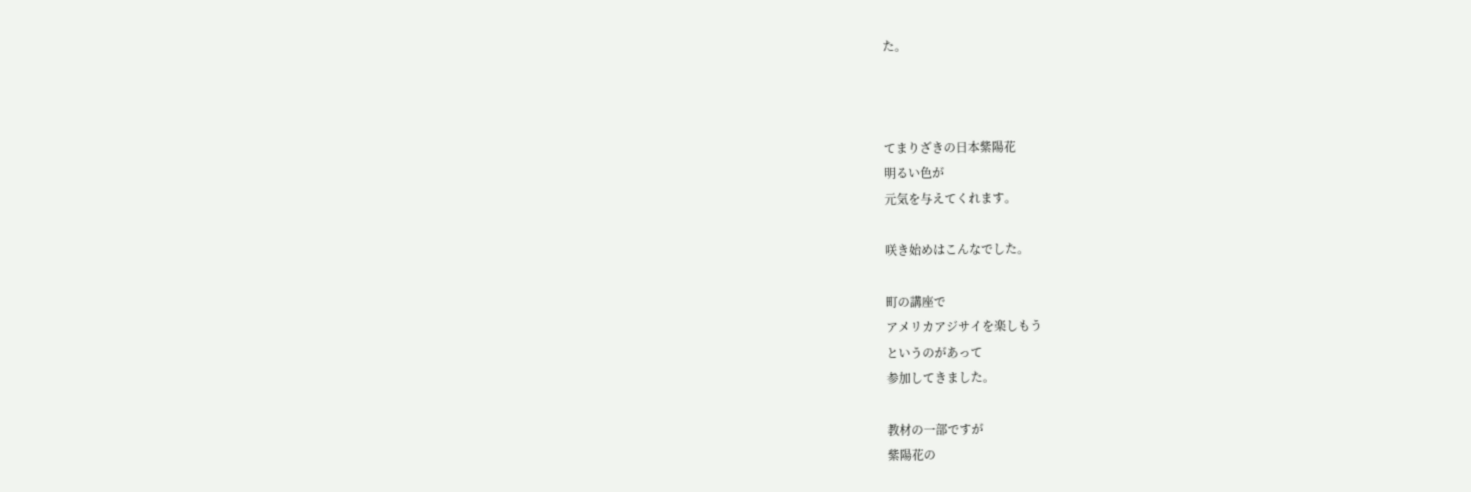た。



てまりざきの日本紫陽花
明るい色が
元気を与えてくれます。

咲き始めはこんなでした。

町の講座で
アメリカアジサイを楽しもう
というのがあって
参加してきました。

教材の一部ですが
紫陽花の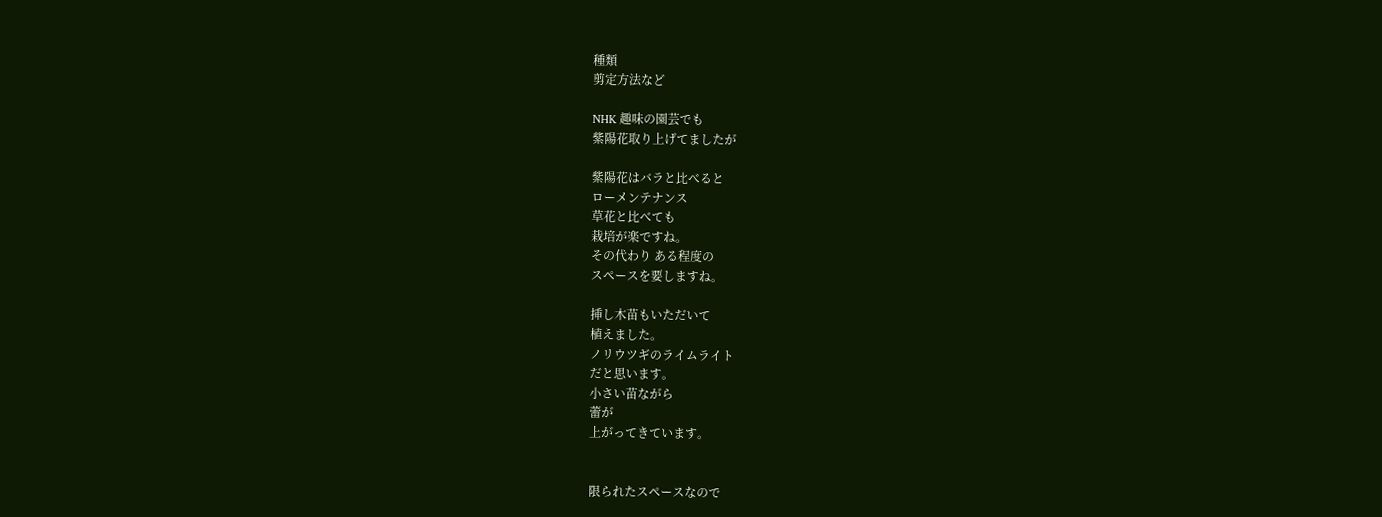種類
剪定方法など

NHK 趣味の園芸でも
紫陽花取り上げてましたが

紫陽花はバラと比べると
ローメンテナンス
草花と比べても
栽培が楽ですね。
その代わり ある程度の
スペースを要しますね。

挿し木苗もいただいて
植えました。
ノリウツギのライムライト
だと思います。
小さい苗ながら
蕾が
上がってきています。


限られたスペースなので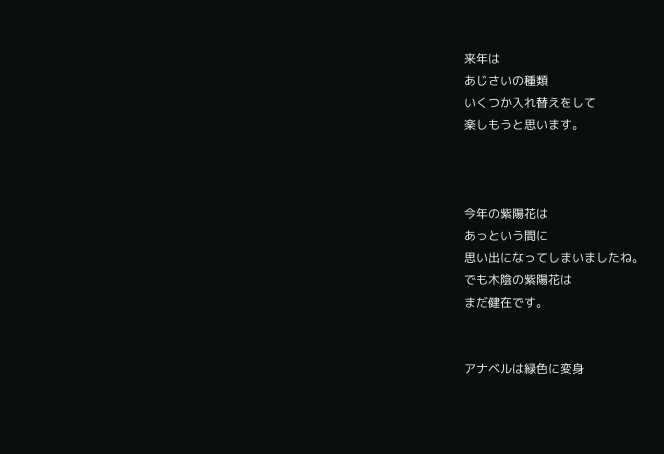来年は
あじさいの種類
いくつか入れ替えをして
楽しもうと思います。



今年の紫陽花は
あっという間に
思い出になってしまいましたね。
でも木陰の紫陽花は
まだ健在です。


アナベルは緑色に変身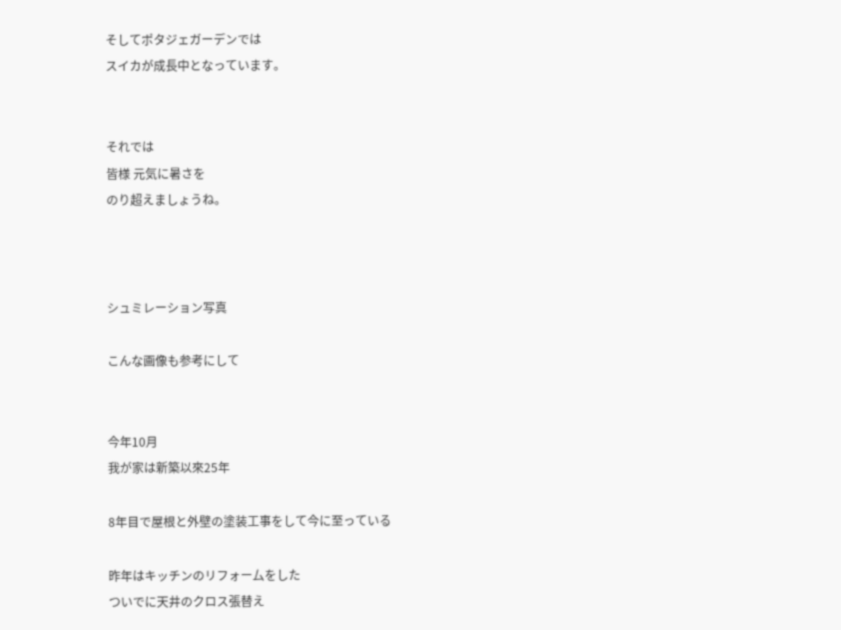そしてポタジェガーデンでは
スイカが成長中となっています。


それでは
皆様 元気に暑さを
のり超えましょうね。



シュミレーション写真

こんな画像も参考にして


今年10月
我が家は新築以來25年

8年目で屋根と外壁の塗装工事をして今に至っている

昨年はキッチンのリフォー厶をした
ついでに天井のクロス張替え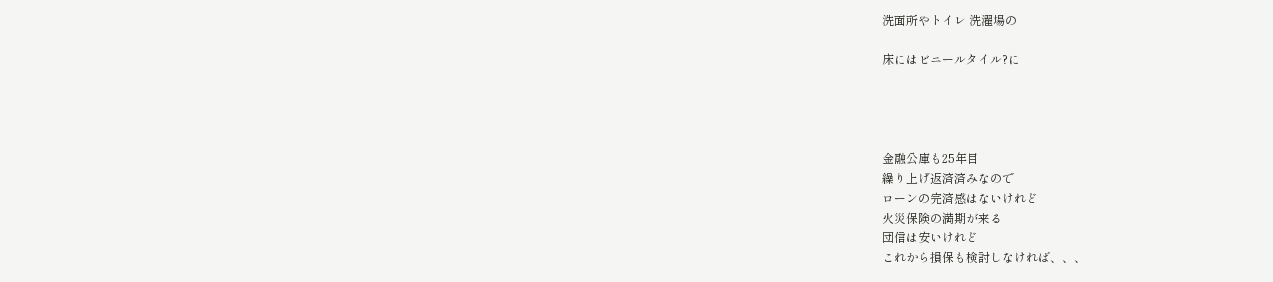洗面所やトイレ 洗濯場の

床にはビニールタイル?に




金融公庫も25年目
繰り上げ返済済みなので
ローンの完済感はないけれど
火災保険の満期が来る
団信は安いけれど
これから損保も検討しなければ、、、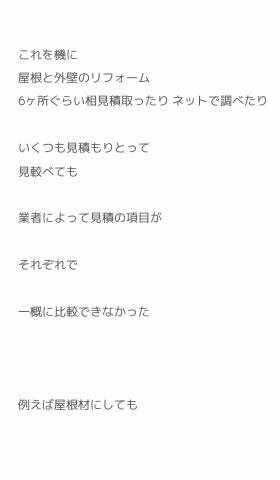これを機に
屋根と外壁のリフォーム
6ヶ所ぐらい相見積取ったり ネットで調べたり

いくつも見積もりとって
見較べても

業者によって見積の項目が

それぞれで

一概に比較できなかった



例えば屋根材にしても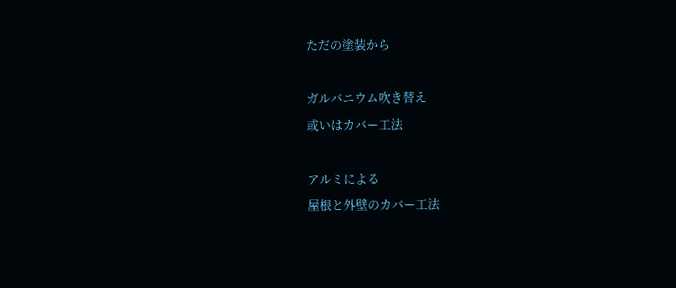ただの塗装から

ガルバニウム吹き替え
或いはカバー工法

アルミによる
屋根と外壁のカバー工法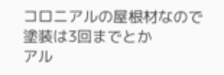コロニアルの屋根材なので
塗装は3回までとか
アル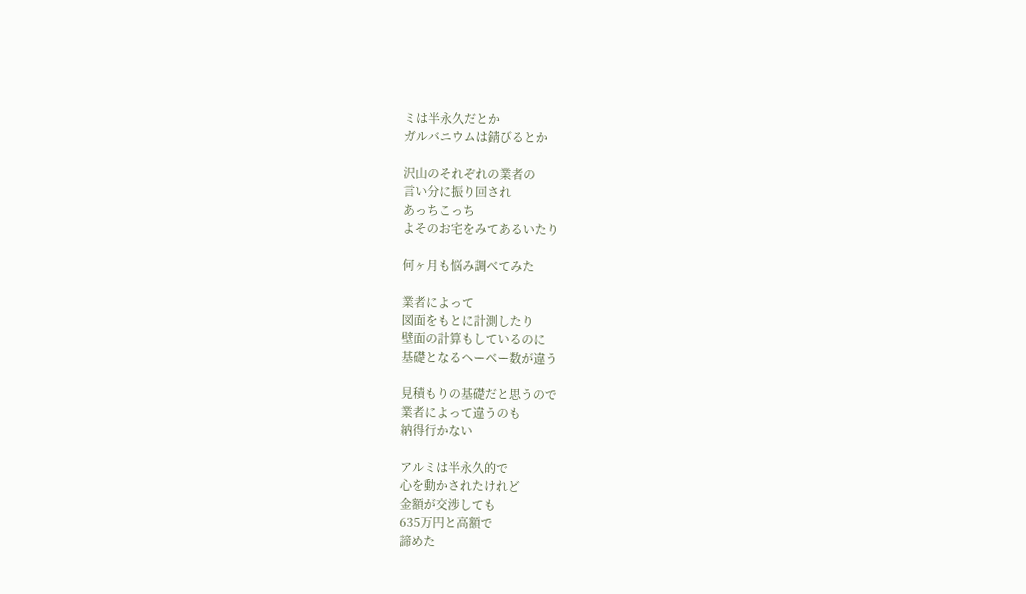ミは半永久だとか
ガルバニウムは錆びるとか

沢山のそれぞれの業者の
言い分に振り回され
あっちこっち
よそのお宅をみてあるいたり

何ヶ月も悩み調べてみた

業者によって
図面をもとに計測したり
壁面の計算もしているのに
基礎となるヘーベー数が違う

見積もりの基礎だと思うので
業者によって違うのも
納得行かない

アルミは半永久的で
心を動かされたけれど
金額が交渉しても
635万円と高額で
諦めた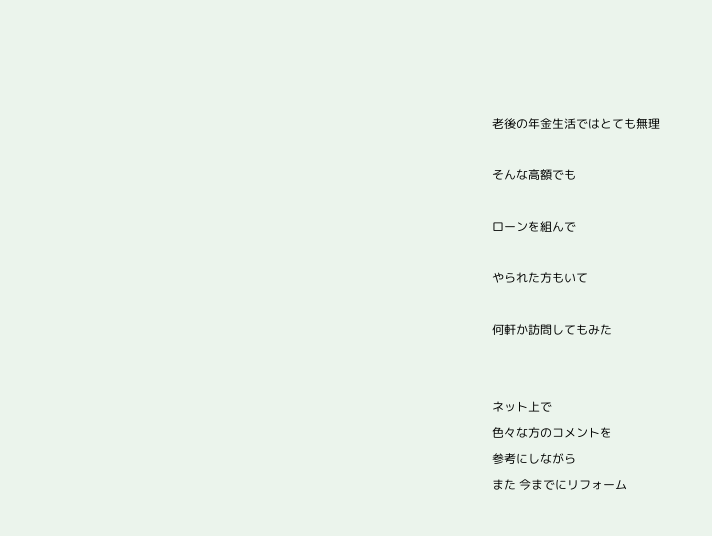老後の年金生活ではとても無理

そんな高額でも

ローンを組んで

やられた方もいて

何軒か訪問してもみた


ネット上で
色々な方のコメントを
参考にしながら
また 今までにリフォーム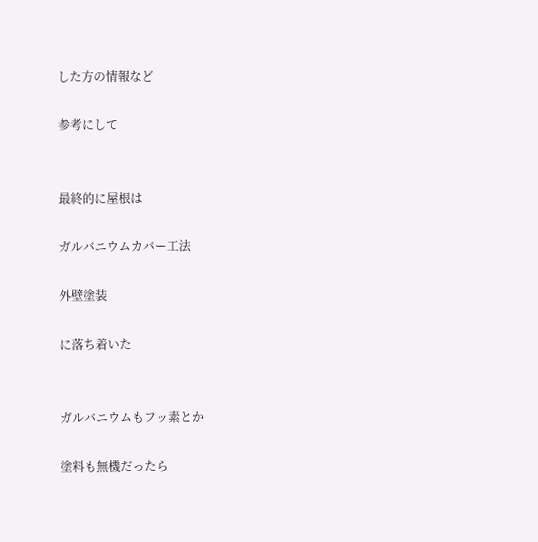した方の情報など

参考にして


最終的に屋根は

ガルバニウムカバー工法

外壁塗装

に落ち着いた


ガルバニウムもフッ素とか

塗料も無機だったら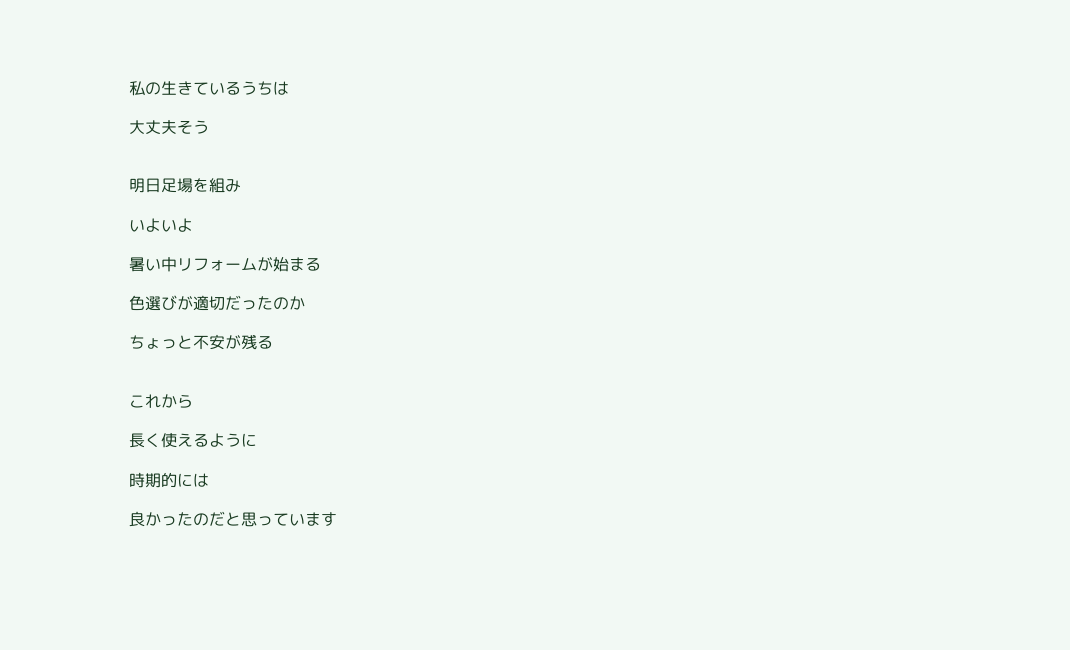私の生きているうちは

大丈夫そう


明日足場を組み

いよいよ

暑い中リフォームが始まる

色選びが適切だったのか

ちょっと不安が残る


これから

長く使えるように

時期的には

良かったのだと思っています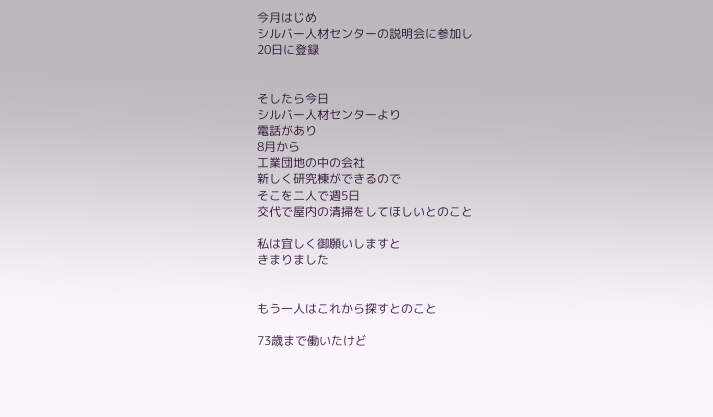今月はじめ
シルバー人材センターの説明会に参加し
20日に登録


そしたら今日
シルバー人材センターより
電話があり
8月から
工業団地の中の会社
新しく研究棟ができるので
そこを二人で週5日
交代で屋内の清掃をしてほしいとのこと

私は宜しく御願いしますと
きまりました


もう一人はこれから探すとのこと

73歳まで働いたけど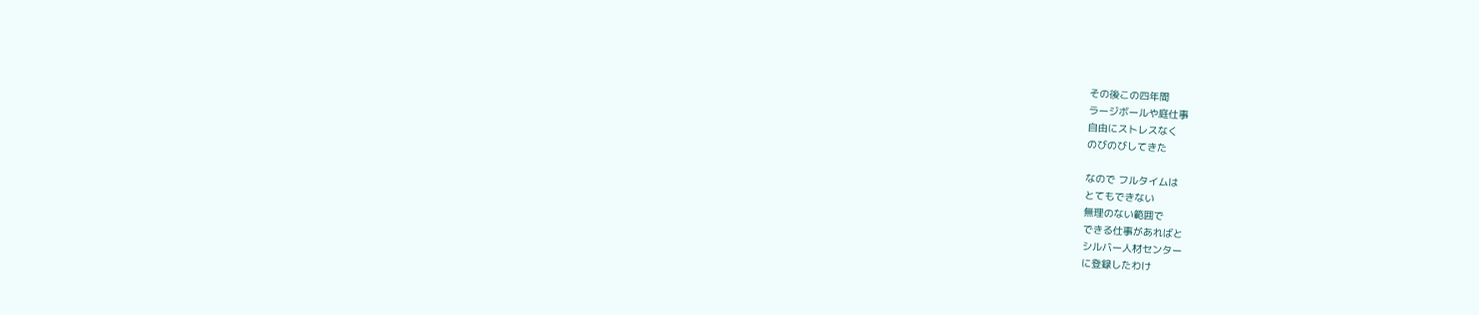その後この四年間
ラージボールや庭仕事
自由にストレスなく
のびのびしてきた

なので フルタイムは
とてもできない
無理のない範囲で
できる仕事があればと
シルバー人材センター
に登録したわけ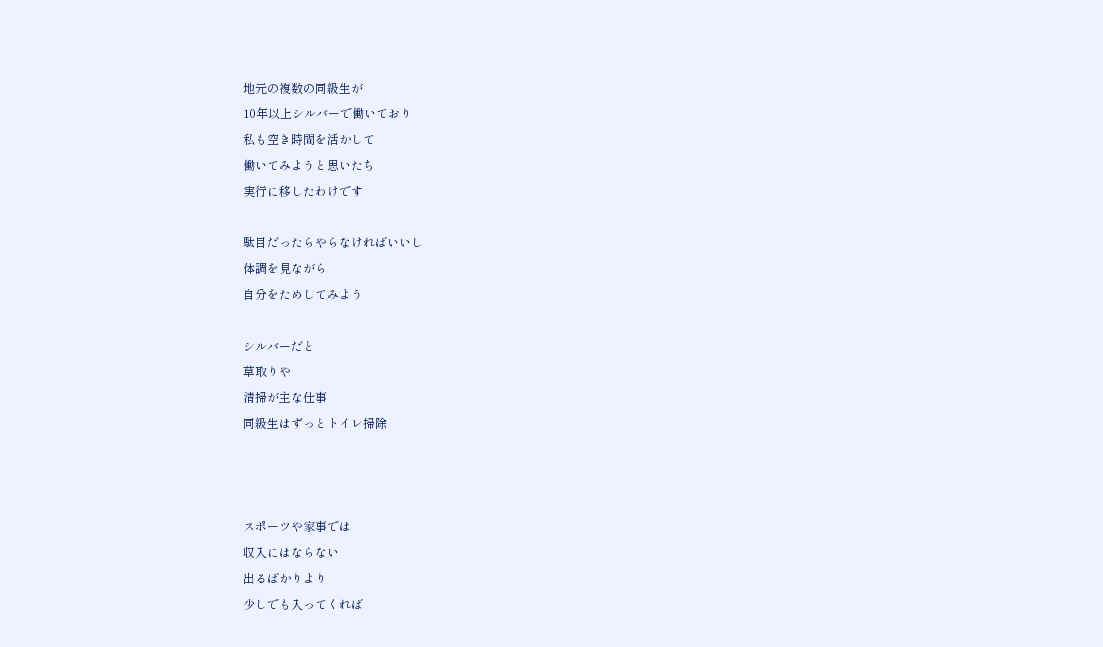地元の複数の同級生が
10年以上シルバーで働いており
私も空き時間を活かして
働いてみようと思いたち
実行に移したわけです

駄目だったらやらなければいいし
体調を見ながら
自分をためしてみよう

シルバーだと
草取りや
清掃が主な仕事
同級生はずっとトイレ掃除



スポーツや家事では
収入にはならない
出るばかりより
少しでも入ってくれば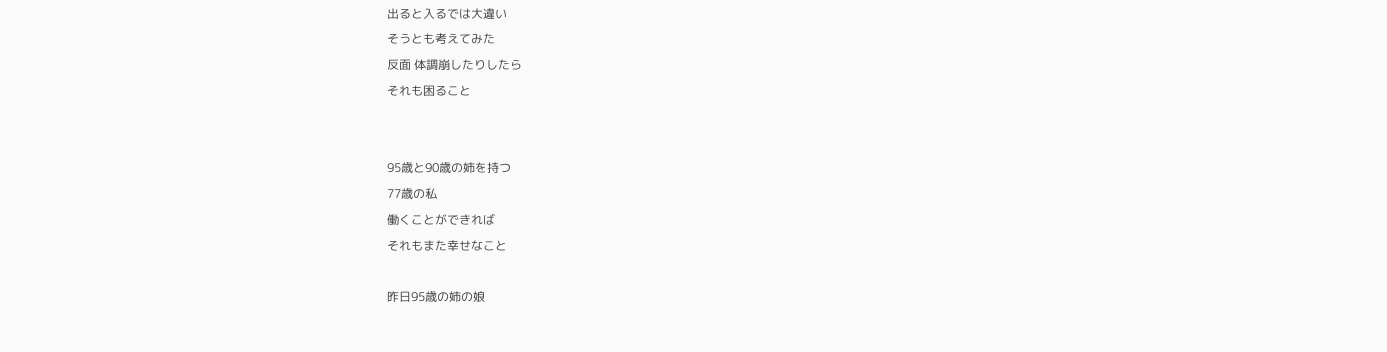出ると入るでは大違い
そうとも考えてみた
反面 体調崩したりしたら
それも困ること


95歳と90歳の姉を持つ
77歳の私
働くことができれば
それもまた幸せなこと

昨日95歳の姉の娘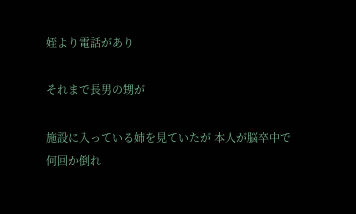姪より電話があり

それまで長男の甥が

施設に入っている姉を見ていたが 本人が脳卒中で
何回か倒れ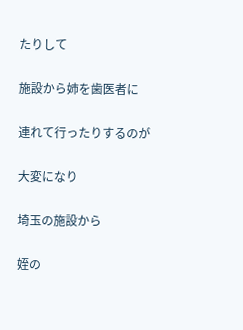たりして

施設から姉を歯医者に

連れて行ったりするのが

大変になり

埼玉の施設から

姪の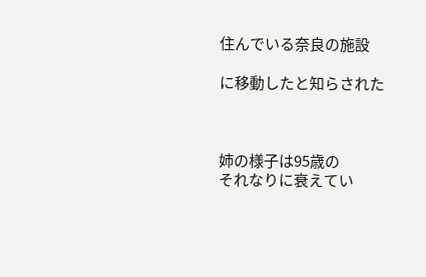住んでいる奈良の施設

に移動したと知らされた



姉の様子は95歳の
それなりに衰えてい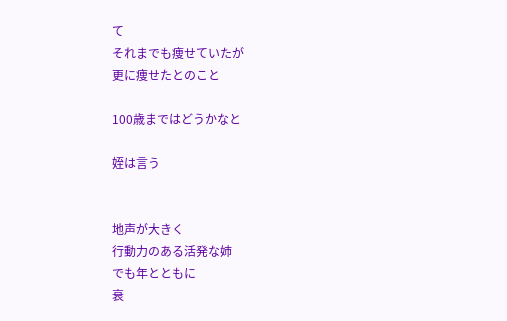て
それまでも痩せていたが
更に痩せたとのこと

100歳まではどうかなと

姪は言う


地声が大きく
行動力のある活発な姉
でも年とともに
衰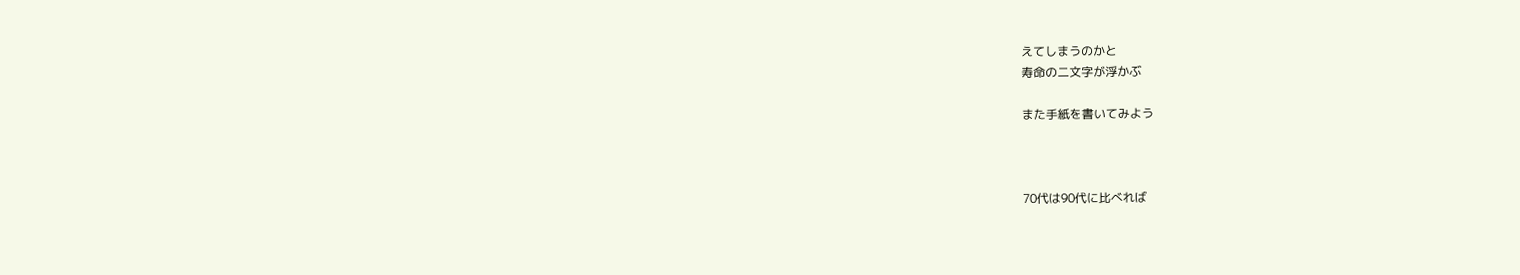えてしまうのかと
寿命の二文字が浮かぶ

また手紙を書いてみよう



70代は90代に比べれば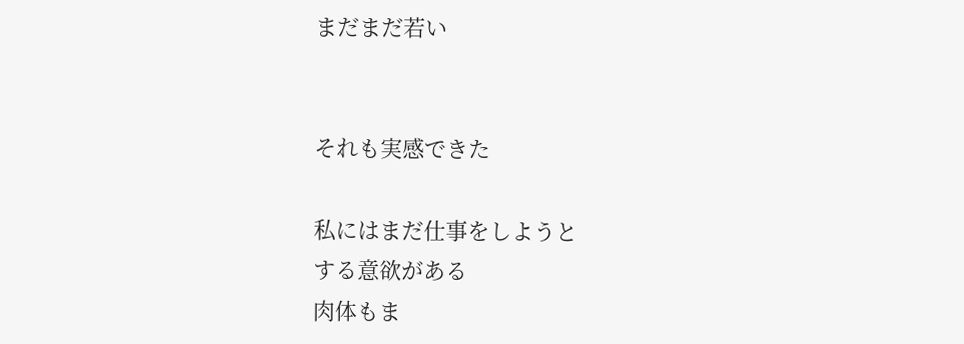まだまだ若い


それも実感できた

私にはまだ仕事をしようと
する意欲がある
肉体もま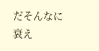だそんなに
衰え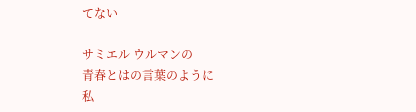てない

サミエル ウルマンの
青春とはの言葉のように
私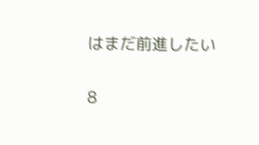はまだ前進したい


8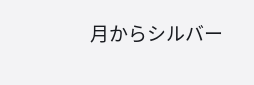月からシルバー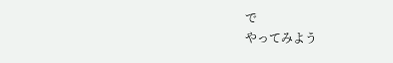で
やってみよう